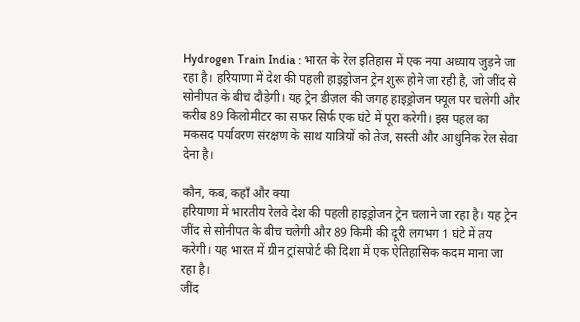Hydrogen Train India : भारत के रेल इतिहास में एक नया अध्याय जुड़ने जा रहा है। हरियाणा में देश की पहली हाइड्रोजन ट्रेन शुरू होने जा रही है, जो जींद से सोनीपत के बीच दौड़ेगी। यह ट्रेन डीज़ल की जगह हाइड्रोजन फ्यूल पर चलेगी और करीब 89 किलोमीटर का सफर सिर्फ एक घंटे में पूरा करेगी। इस पहल का मकसद पर्यावरण संरक्षण के साथ यात्रियों को तेज, सस्ती और आधुनिक रेल सेवा देना है।

कौन, कब, कहाँ और क्या
हरियाणा में भारतीय रेलवे देश की पहली हाइड्रोजन ट्रेन चलाने जा रहा है। यह ट्रेन जींद से सोनीपत के बीच चलेगी और 89 किमी की दूरी लगभग 1 घंटे में तय करेगी। यह भारत में ग्रीन ट्रांसपोर्ट की दिशा में एक ऐतिहासिक कदम माना जा रहा है।
जींद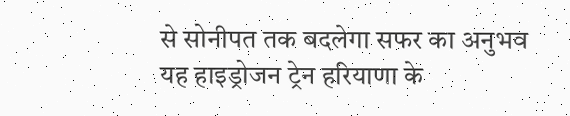से सोनीपत तक बदलेगा सफर का अनुभव
यह हाइड्रोजन ट्रेन हरियाणा के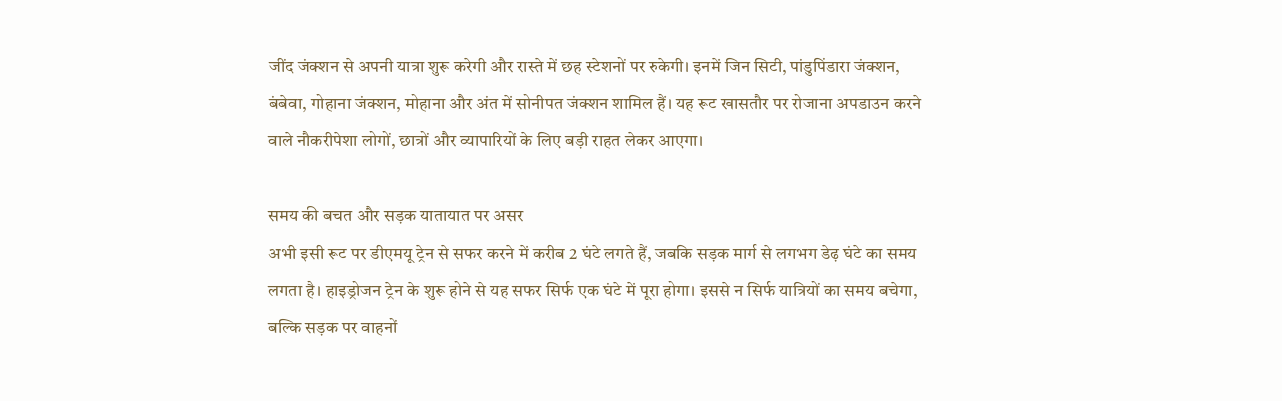जींद जंक्शन से अपनी यात्रा शुरू करेगी और रास्ते में छह स्टेशनों पर रुकेगी। इनमें जिन सिटी, पांडुपिंडारा जंक्शन, बंबेवा, गोहाना जंक्शन, मोहाना और अंत में सोनीपत जंक्शन शामिल हैं। यह रूट खासतौर पर रोजाना अपडाउन करने वाले नौकरीपेशा लोगों, छात्रों और व्यापारियों के लिए बड़ी राहत लेकर आएगा।

समय की बचत और सड़क यातायात पर असर
अभी इसी रूट पर डीएमयू ट्रेन से सफर करने में करीब 2 घंटे लगते हैं, जबकि सड़क मार्ग से लगभग डेढ़ घंटे का समय लगता है। हाइड्रोजन ट्रेन के शुरू होने से यह सफर सिर्फ एक घंटे में पूरा होगा। इससे न सिर्फ यात्रियों का समय बचेगा, बल्कि सड़क पर वाहनों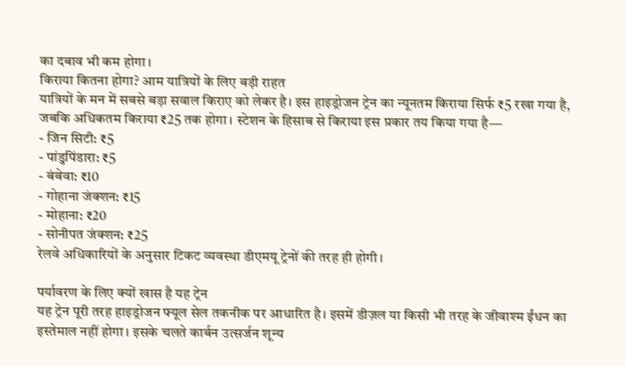का दबाव भी कम होगा।
किराया कितना होगा? आम यात्रियों के लिए बड़ी राहत
यात्रियों के मन में सबसे बड़ा सवाल किराए को लेकर है। इस हाइड्रोजन ट्रेन का न्यूनतम किराया सिर्फ ₹5 रखा गया है, जबकि अधिकतम किराया ₹25 तक होगा। स्टेशन के हिसाब से किराया इस प्रकार तय किया गया है—
- जिन सिटी: ₹5
- पांडुपिंडारा: ₹5
- बंबेवा: ₹10
- गोहाना जंक्शन: ₹15
- मोहाना: ₹20
- सोनीपत जंक्शन: ₹25
रेलवे अधिकारियों के अनुसार टिकट व्यवस्था डीएमयू ट्रेनों की तरह ही होगी।

पर्यावरण के लिए क्यों खास है यह ट्रेन
यह ट्रेन पूरी तरह हाइड्रोजन फ्यूल सेल तकनीक पर आधारित है। इसमें डीज़ल या किसी भी तरह के जीवाश्म ईंधन का इस्तेमाल नहीं होगा। इसके चलते कार्बन उत्सर्जन शून्य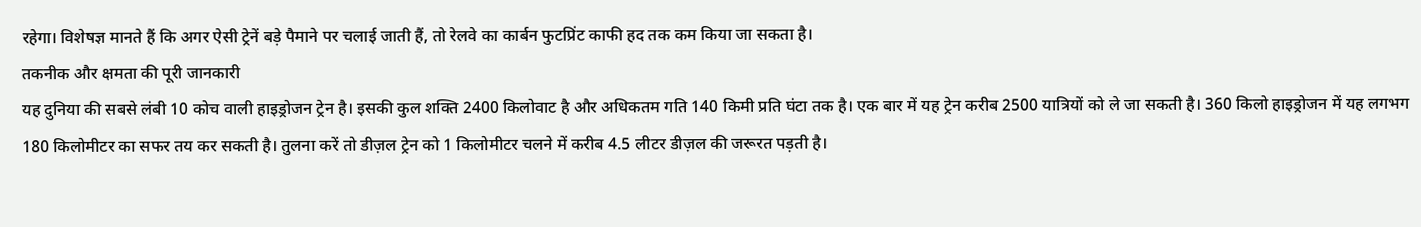रहेगा। विशेषज्ञ मानते हैं कि अगर ऐसी ट्रेनें बड़े पैमाने पर चलाई जाती हैं, तो रेलवे का कार्बन फुटप्रिंट काफी हद तक कम किया जा सकता है।
तकनीक और क्षमता की पूरी जानकारी
यह दुनिया की सबसे लंबी 10 कोच वाली हाइड्रोजन ट्रेन है। इसकी कुल शक्ति 2400 किलोवाट है और अधिकतम गति 140 किमी प्रति घंटा तक है। एक बार में यह ट्रेन करीब 2500 यात्रियों को ले जा सकती है। 360 किलो हाइड्रोजन में यह लगभग 180 किलोमीटर का सफर तय कर सकती है। तुलना करें तो डीज़ल ट्रेन को 1 किलोमीटर चलने में करीब 4.5 लीटर डीज़ल की जरूरत पड़ती है।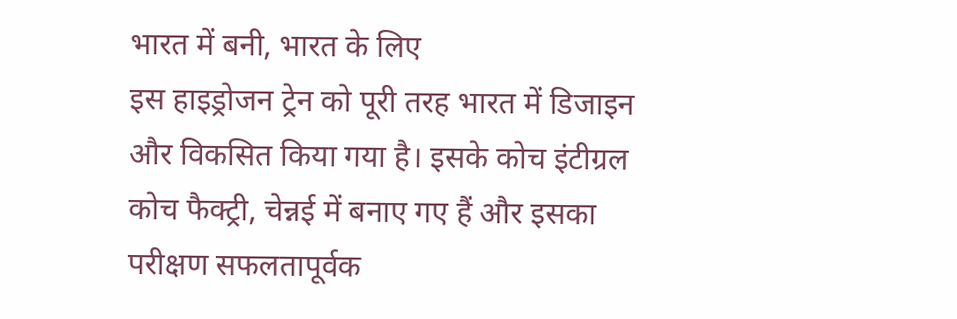भारत में बनी, भारत के लिए
इस हाइड्रोजन ट्रेन को पूरी तरह भारत में डिजाइन और विकसित किया गया है। इसके कोच इंटीग्रल कोच फैक्ट्री, चेन्नई में बनाए गए हैं और इसका परीक्षण सफलतापूर्वक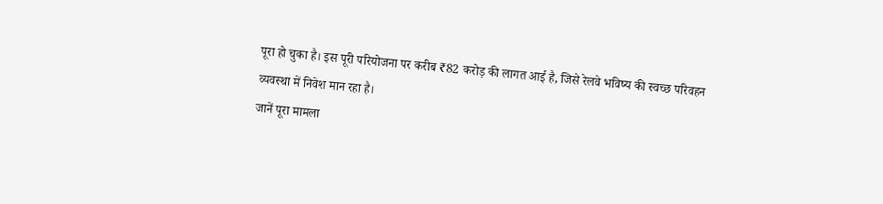पूरा हो चुका है। इस पूरी परियोजना पर करीब ₹82 करोड़ की लागत आई है, जिसे रेलवे भविष्य की स्वच्छ परिवहन व्यवस्था में निवेश मान रहा है।
जानें पूरा मामला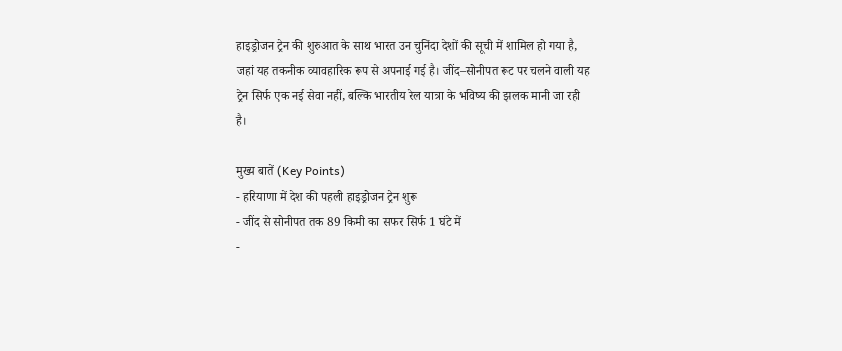हाइड्रोजन ट्रेन की शुरुआत के साथ भारत उन चुनिंदा देशों की सूची में शामिल हो गया है, जहां यह तकनीक व्यावहारिक रूप से अपनाई गई है। जींद–सोनीपत रूट पर चलने वाली यह ट्रेन सिर्फ एक नई सेवा नहीं, बल्कि भारतीय रेल यात्रा के भविष्य की झलक मानी जा रही है।

मुख्य बातें (Key Points)
- हरियाणा में देश की पहली हाइड्रोजन ट्रेन शुरू
- जींद से सोनीपत तक 89 किमी का सफर सिर्फ 1 घंटे में
-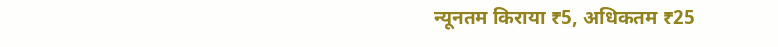न्यूनतम किराया ₹5, अधिकतम ₹25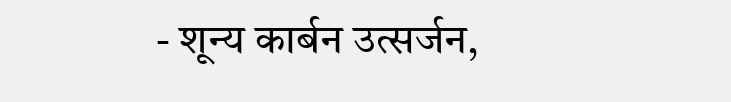- शून्य कार्बन उत्सर्जन,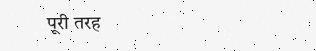पूरी तरह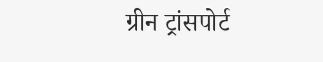ग्रीन ट्रांसपोर्ट